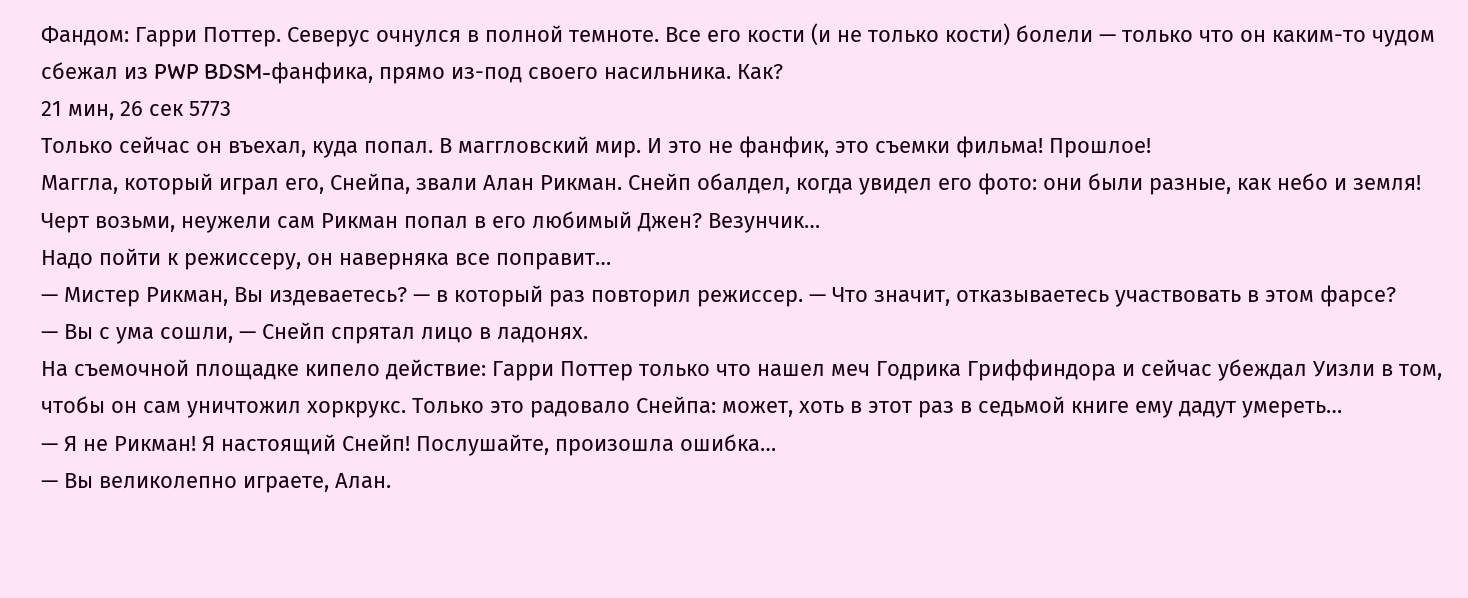Фандом: Гарри Поттер. Северус очнулся в полной темноте. Все его кости (и не только кости) болели — только что он каким-то чудом сбежал из PWP BDSM-фанфика, прямо из-под своего насильника. Как?
21 мин, 26 сек 5773
Только сейчас он въехал, куда попал. В маггловский мир. И это не фанфик, это съемки фильма! Прошлое!
Маггла, который играл его, Снейпа, звали Алан Рикман. Снейп обалдел, когда увидел его фото: они были разные, как небо и земля! Черт возьми, неужели сам Рикман попал в его любимый Джен? Везунчик…
Надо пойти к режиссеру, он наверняка все поправит…
— Мистер Рикман, Вы издеваетесь? — в который раз повторил режиссер. — Что значит, отказываетесь участвовать в этом фарсе?
— Вы с ума сошли, — Снейп спрятал лицо в ладонях.
На съемочной площадке кипело действие: Гарри Поттер только что нашел меч Годрика Гриффиндора и сейчас убеждал Уизли в том, чтобы он сам уничтожил хоркрукс. Только это радовало Снейпа: может, хоть в этот раз в седьмой книге ему дадут умереть…
— Я не Рикман! Я настоящий Снейп! Послушайте, произошла ошибка…
— Вы великолепно играете, Алан.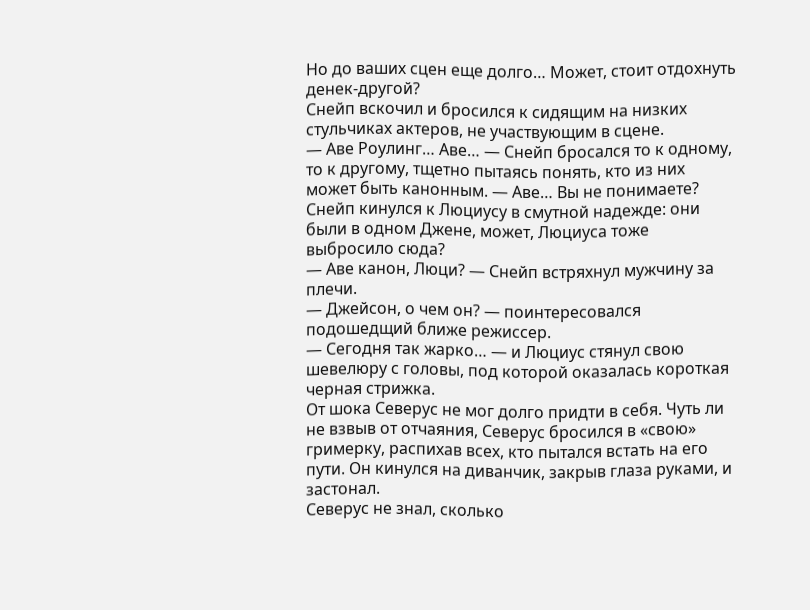Но до ваших сцен еще долго… Может, стоит отдохнуть денек-другой?
Снейп вскочил и бросился к сидящим на низких стульчиках актеров, не участвующим в сцене.
— Аве Роулинг… Аве… — Снейп бросался то к одному, то к другому, тщетно пытаясь понять, кто из них может быть канонным. — Аве… Вы не понимаете?
Снейп кинулся к Люциусу в смутной надежде: они были в одном Джене, может, Люциуса тоже выбросило сюда?
— Аве канон, Люци? — Снейп встряхнул мужчину за плечи.
— Джейсон, о чем он? — поинтересовался подошедщий ближе режиссер.
— Сегодня так жарко… — и Люциус стянул свою шевелюру с головы, под которой оказалась короткая черная стрижка.
От шока Северус не мог долго придти в себя. Чуть ли не взвыв от отчаяния, Северус бросился в «свою» гримерку, распихав всех, кто пытался встать на его пути. Он кинулся на диванчик, закрыв глаза руками, и застонал.
Северус не знал, сколько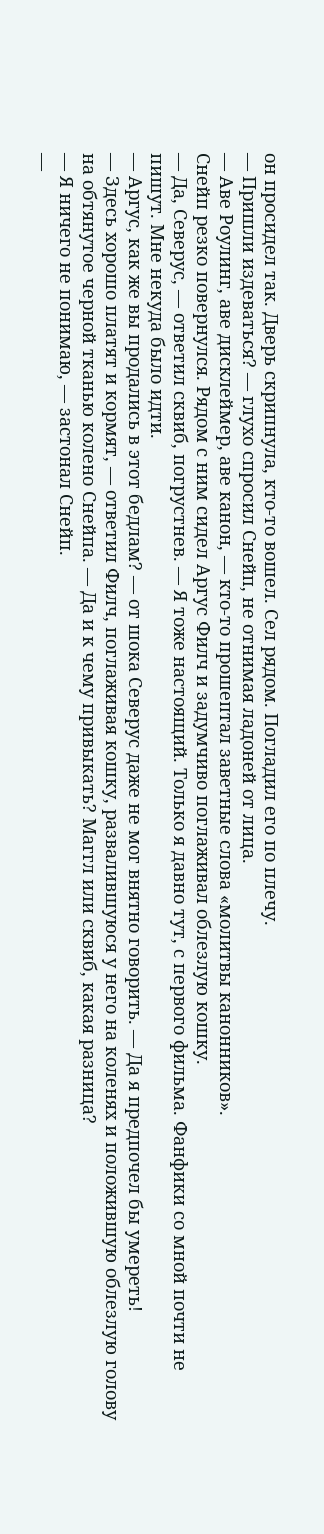он просидел так. Дверь скрипнула, кто-то вошел. Сел рядом. Погладил его по плечу.
— Пришли издеваться? — глухо спросил Снейп, не отнимая ладоней от лица.
— Аве Роулинг, аве дисклеймер, аве канон, — кто-то прошептал заветные слова «молитвы канонников».
Снейп резко повернулся. Рядом с ним сидел Аргус Филч и задумчиво поглаживал облезлую кошку.
— Да, Северус, — ответил сквиб, погрустнев. — Я тоже настоящий. Только я давно тут, с первого фильма. Фанфики со мной почти не пишут. Мне некуда было идти.
— Аргус, как же вы продались в этот бедлам? — от шока Северус даже не мог внятно говорить. — Да я предпочел бы умереть!
— Здесь хорошо платят и кормят, — ответил Филч, поглаживая кошку, развалившуюся у него на коленях и положившую облезлую голову на обтянутое черной тканью колено Снейпа. — Да и к чему привыкать? Маггл или сквиб, какая разница?
— Я ничего не понимаю, — застонал Снейп.
—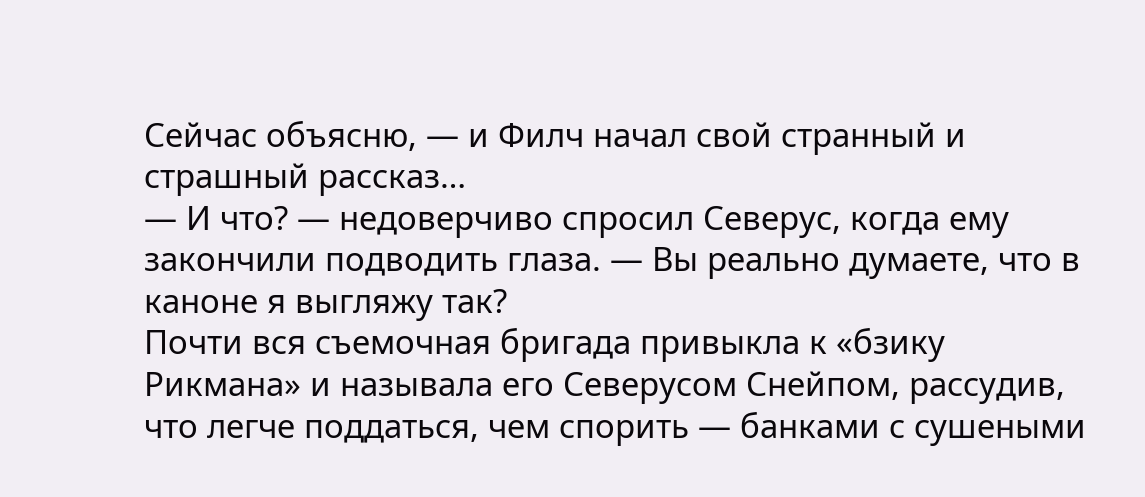Сейчас объясню, — и Филч начал свой странный и страшный рассказ…
— И что? — недоверчиво спросил Северус, когда ему закончили подводить глаза. — Вы реально думаете, что в каноне я выгляжу так?
Почти вся съемочная бригада привыкла к «бзику Рикмана» и называла его Северусом Снейпом, рассудив, что легче поддаться, чем спорить — банками с сушеными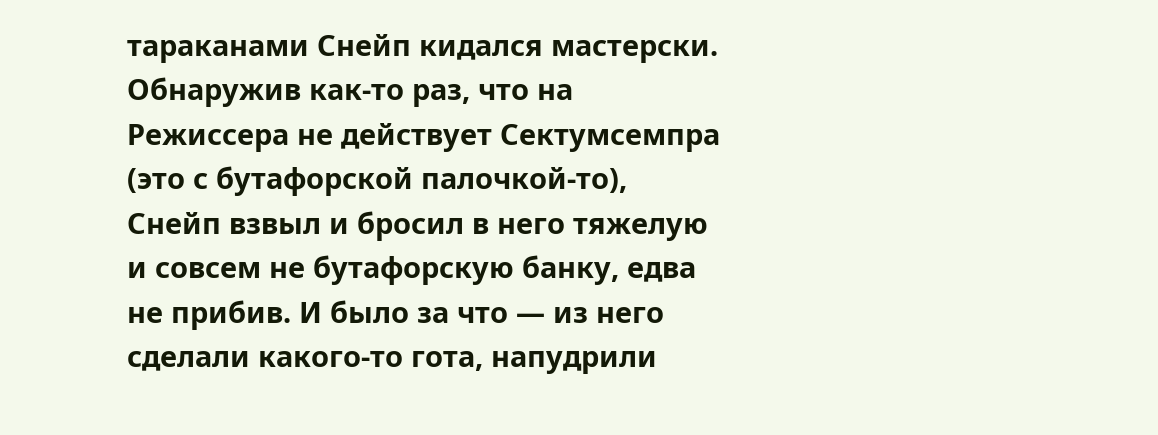тараканами Снейп кидался мастерски. Обнаружив как-то раз, что на Режиссера не действует Сектумсемпра (это с бутафорской палочкой-то), Снейп взвыл и бросил в него тяжелую и совсем не бутафорскую банку, едва не прибив. И было за что — из него сделали какого-то гота, напудрили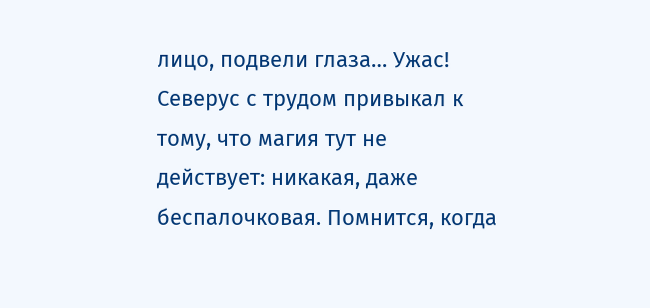лицо, подвели глаза… Ужас!
Северус с трудом привыкал к тому, что магия тут не действует: никакая, даже беспалочковая. Помнится, когда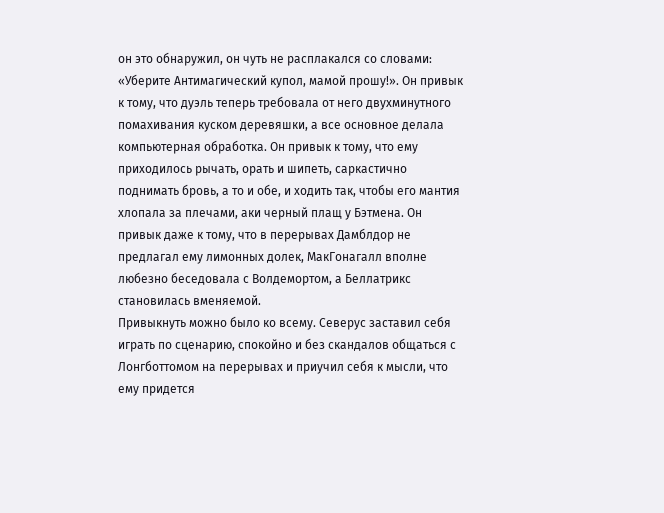он это обнаружил, он чуть не расплакался со словами: «Уберите Антимагический купол, мамой прошу!». Он привык к тому, что дуэль теперь требовала от него двухминутного помахивания куском деревяшки, а все основное делала компьютерная обработка. Он привык к тому, что ему приходилось рычать, орать и шипеть, саркастично поднимать бровь, а то и обе, и ходить так, чтобы его мантия хлопала за плечами, аки черный плащ у Бэтмена. Он привык даже к тому, что в перерывах Дамблдор не предлагал ему лимонных долек, МакГонагалл вполне любезно беседовала с Волдемортом, а Беллатрикс становилась вменяемой.
Привыкнуть можно было ко всему. Северус заставил себя играть по сценарию, спокойно и без скандалов общаться с Лонгботтомом на перерывах и приучил себя к мысли, что ему придется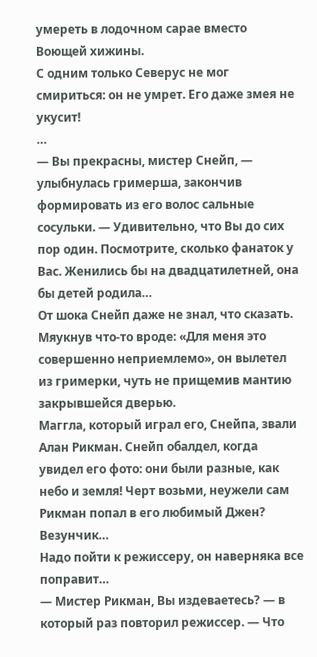умереть в лодочном сарае вместо Воющей хижины.
С одним только Северус не мог смириться: он не умрет. Его даже змея не укусит!
…
— Вы прекрасны, мистер Снейп, — улыбнулась гримерша, закончив формировать из его волос сальные сосульки. — Удивительно, что Вы до сих пор один. Посмотрите, сколько фанаток у Вас. Женились бы на двадцатилетней, она бы детей родила…
От шока Снейп даже не знал, что сказать. Мяукнув что-то вроде: «Для меня это совершенно неприемлемо», он вылетел из гримерки, чуть не прищемив мантию закрывшейся дверью.
Маггла, который играл его, Снейпа, звали Алан Рикман. Снейп обалдел, когда увидел его фото: они были разные, как небо и земля! Черт возьми, неужели сам Рикман попал в его любимый Джен? Везунчик…
Надо пойти к режиссеру, он наверняка все поправит…
— Мистер Рикман, Вы издеваетесь? — в который раз повторил режиссер. — Что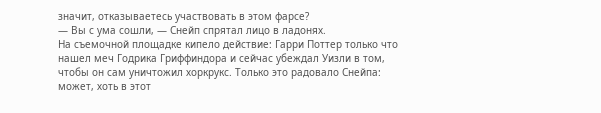значит, отказываетесь участвовать в этом фарсе?
— Вы с ума сошли, — Снейп спрятал лицо в ладонях.
На съемочной площадке кипело действие: Гарри Поттер только что нашел меч Годрика Гриффиндора и сейчас убеждал Уизли в том, чтобы он сам уничтожил хоркрукс. Только это радовало Снейпа: может, хоть в этот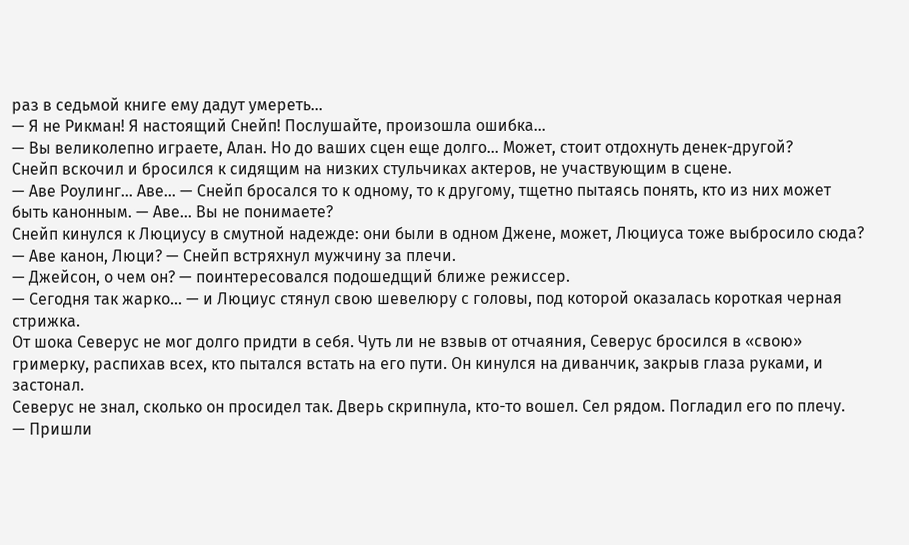раз в седьмой книге ему дадут умереть…
— Я не Рикман! Я настоящий Снейп! Послушайте, произошла ошибка…
— Вы великолепно играете, Алан. Но до ваших сцен еще долго… Может, стоит отдохнуть денек-другой?
Снейп вскочил и бросился к сидящим на низких стульчиках актеров, не участвующим в сцене.
— Аве Роулинг… Аве… — Снейп бросался то к одному, то к другому, тщетно пытаясь понять, кто из них может быть канонным. — Аве… Вы не понимаете?
Снейп кинулся к Люциусу в смутной надежде: они были в одном Джене, может, Люциуса тоже выбросило сюда?
— Аве канон, Люци? — Снейп встряхнул мужчину за плечи.
— Джейсон, о чем он? — поинтересовался подошедщий ближе режиссер.
— Сегодня так жарко… — и Люциус стянул свою шевелюру с головы, под которой оказалась короткая черная стрижка.
От шока Северус не мог долго придти в себя. Чуть ли не взвыв от отчаяния, Северус бросился в «свою» гримерку, распихав всех, кто пытался встать на его пути. Он кинулся на диванчик, закрыв глаза руками, и застонал.
Северус не знал, сколько он просидел так. Дверь скрипнула, кто-то вошел. Сел рядом. Погладил его по плечу.
— Пришли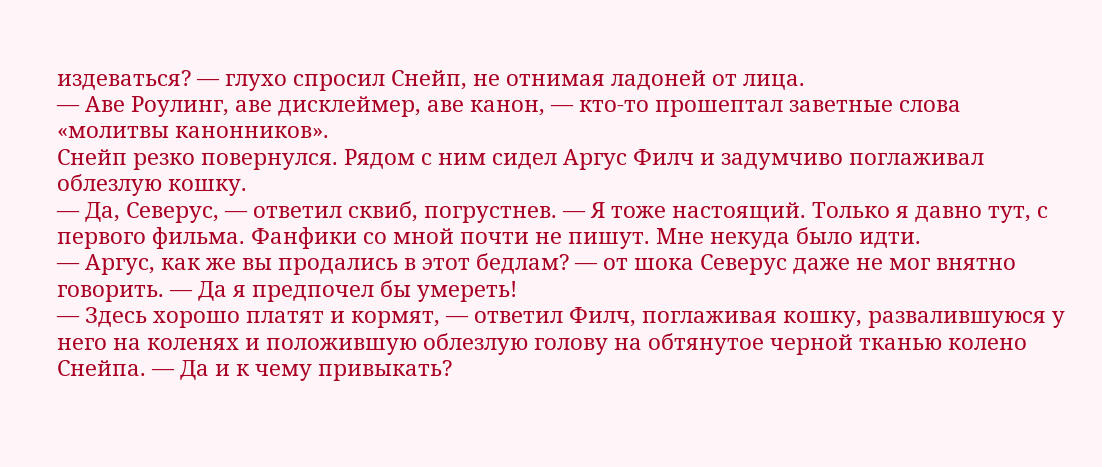издеваться? — глухо спросил Снейп, не отнимая ладоней от лица.
— Аве Роулинг, аве дисклеймер, аве канон, — кто-то прошептал заветные слова «молитвы канонников».
Снейп резко повернулся. Рядом с ним сидел Аргус Филч и задумчиво поглаживал облезлую кошку.
— Да, Северус, — ответил сквиб, погрустнев. — Я тоже настоящий. Только я давно тут, с первого фильма. Фанфики со мной почти не пишут. Мне некуда было идти.
— Аргус, как же вы продались в этот бедлам? — от шока Северус даже не мог внятно говорить. — Да я предпочел бы умереть!
— Здесь хорошо платят и кормят, — ответил Филч, поглаживая кошку, развалившуюся у него на коленях и положившую облезлую голову на обтянутое черной тканью колено Снейпа. — Да и к чему привыкать?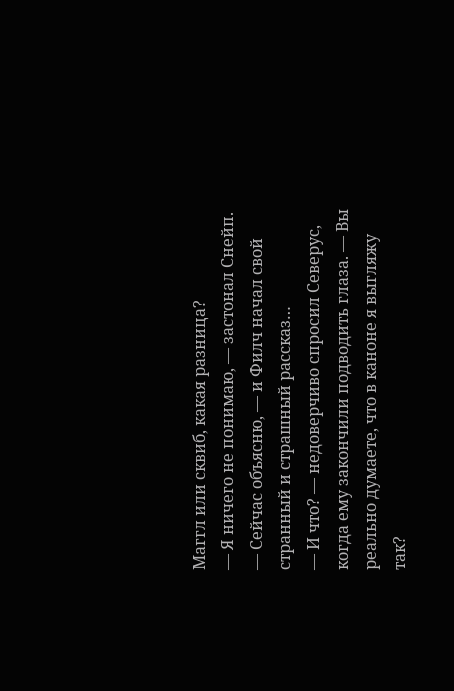Маггл или сквиб, какая разница?
— Я ничего не понимаю, — застонал Снейп.
— Сейчас объясню, — и Филч начал свой странный и страшный рассказ…
— И что? — недоверчиво спросил Северус, когда ему закончили подводить глаза. — Вы реально думаете, что в каноне я выгляжу так?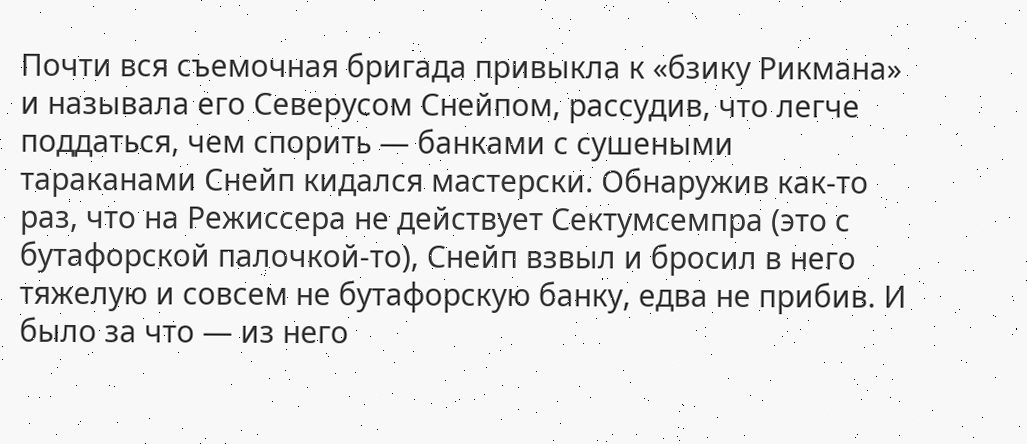Почти вся съемочная бригада привыкла к «бзику Рикмана» и называла его Северусом Снейпом, рассудив, что легче поддаться, чем спорить — банками с сушеными тараканами Снейп кидался мастерски. Обнаружив как-то раз, что на Режиссера не действует Сектумсемпра (это с бутафорской палочкой-то), Снейп взвыл и бросил в него тяжелую и совсем не бутафорскую банку, едва не прибив. И было за что — из него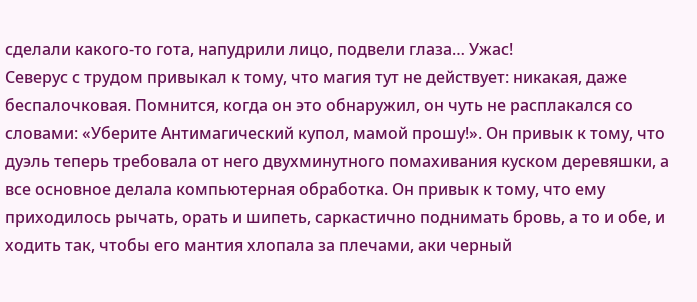сделали какого-то гота, напудрили лицо, подвели глаза… Ужас!
Северус с трудом привыкал к тому, что магия тут не действует: никакая, даже беспалочковая. Помнится, когда он это обнаружил, он чуть не расплакался со словами: «Уберите Антимагический купол, мамой прошу!». Он привык к тому, что дуэль теперь требовала от него двухминутного помахивания куском деревяшки, а все основное делала компьютерная обработка. Он привык к тому, что ему приходилось рычать, орать и шипеть, саркастично поднимать бровь, а то и обе, и ходить так, чтобы его мантия хлопала за плечами, аки черный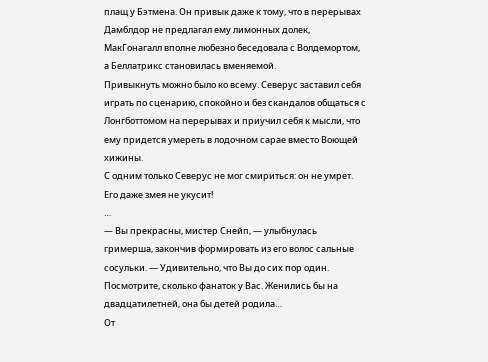плащ у Бэтмена. Он привык даже к тому, что в перерывах Дамблдор не предлагал ему лимонных долек, МакГонагалл вполне любезно беседовала с Волдемортом, а Беллатрикс становилась вменяемой.
Привыкнуть можно было ко всему. Северус заставил себя играть по сценарию, спокойно и без скандалов общаться с Лонгботтомом на перерывах и приучил себя к мысли, что ему придется умереть в лодочном сарае вместо Воющей хижины.
С одним только Северус не мог смириться: он не умрет. Его даже змея не укусит!
…
— Вы прекрасны, мистер Снейп, — улыбнулась гримерша, закончив формировать из его волос сальные сосульки. — Удивительно, что Вы до сих пор один. Посмотрите, сколько фанаток у Вас. Женились бы на двадцатилетней, она бы детей родила…
От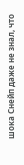шока Снейп даже не знал, что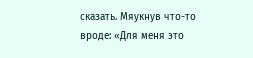сказать. Мяукнув что-то вроде: «Для меня это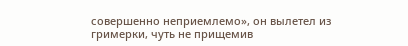совершенно неприемлемо», он вылетел из гримерки, чуть не прищемив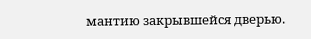мантию закрывшейся дверью.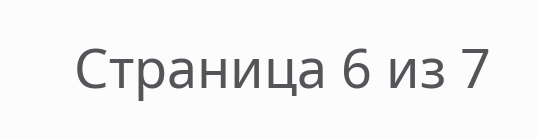Страница 6 из 7